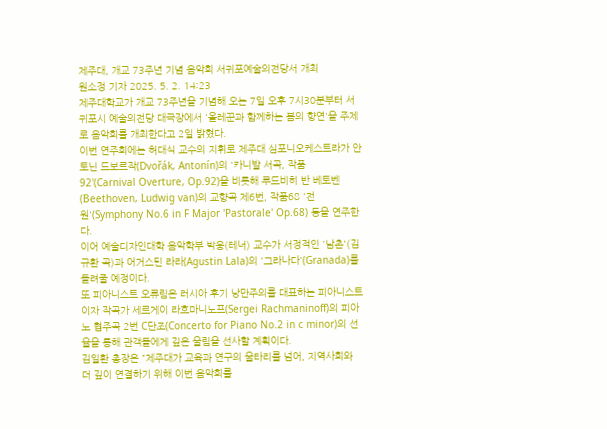제주대, 개교 73주년 기념 음악회 서귀포예술의전당서 개최
원소정 기자 2025. 5. 2. 14:23
제주대학교가 개교 73주년을 기념해 오는 7일 오후 7시30분부터 서귀포시 예술의전당 대극장에서 '올레꾼과 함께하는 봄의 향연'을 주제로 음악회를 개최한다고 2일 밝혔다.
이번 연주회에는 허대식 교수의 지휘로 제주대 심포니오케스트라가 안토닌 드보르작(Dvořák, Antonín)의 '카니발 서곡, 작품92'(Carnival Overture, Op.92)을 비롯해 루드비히 반 베토벤(Beethoven, Ludwig van)의 교향곡 제6번, 작품68 '전원'(Symphony No.6 in F Major 'Pastorale' Op.68) 등을 연주한다.
이어 예술디자인대학 음악학부 박웅(테너) 교수가 서정적인 '남촌'(김규환 곡)과 어거스틴 라라(Agustin Lala)의 '그라나다'(Granada)를 들려줄 예정이다.
또 피아니스트 오류림은 러시아 후기 낭만주의를 대표하는 피아니스트이자 작곡가 세르게이 라흐마니노프(Sergei Rachmaninoff)의 피아노 협주곡 2번 C단조(Concerto for Piano No.2 in c minor)의 선율을 통해 관객들에게 깊은 울림을 선사할 계획이다.
김일환 총장은 "제주대가 교육과 연구의 울타리를 넘어, 지역사회와 더 깊이 연결하기 위해 이번 음악회를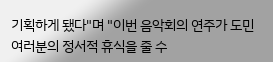기획하게 됐다"며 "이번 음악회의 연주가 도민 여러분의 정서적 휴식을 줄 수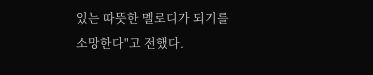있는 따뜻한 멜로디가 되기를 소망한다"고 전했다.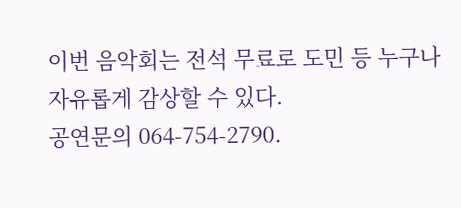이번 음악회는 전석 무료로 도민 등 누구나 자유롭게 감상할 수 있다.
공연문의 064-754-2790.